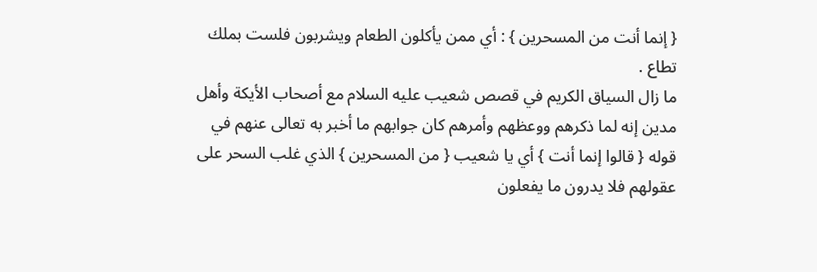{ إنما أنت من المسحرين } : أي ممن يأكلون الطعام ويشربون فلست بملك تطاع .
ما زال السياق الكريم في قصص شعيب عليه السلام مع أصحاب الأيكة وأهل مدين إنه لما ذكرهم ووعظهم وأمرهم كان جوابهم ما أخبر به تعالى عنهم في قوله { قالوا إنما أنت } أي يا شعيب { من المسحرين } الذي غلب السحر على عقولهم فلا يدرون ما يفعلون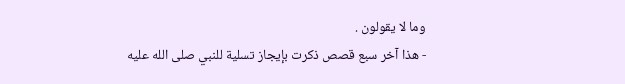وما لا يقولون .
- هذا آخر سبع قصص ذكرت بإيجاز تسلية للنبي صلى الله عليه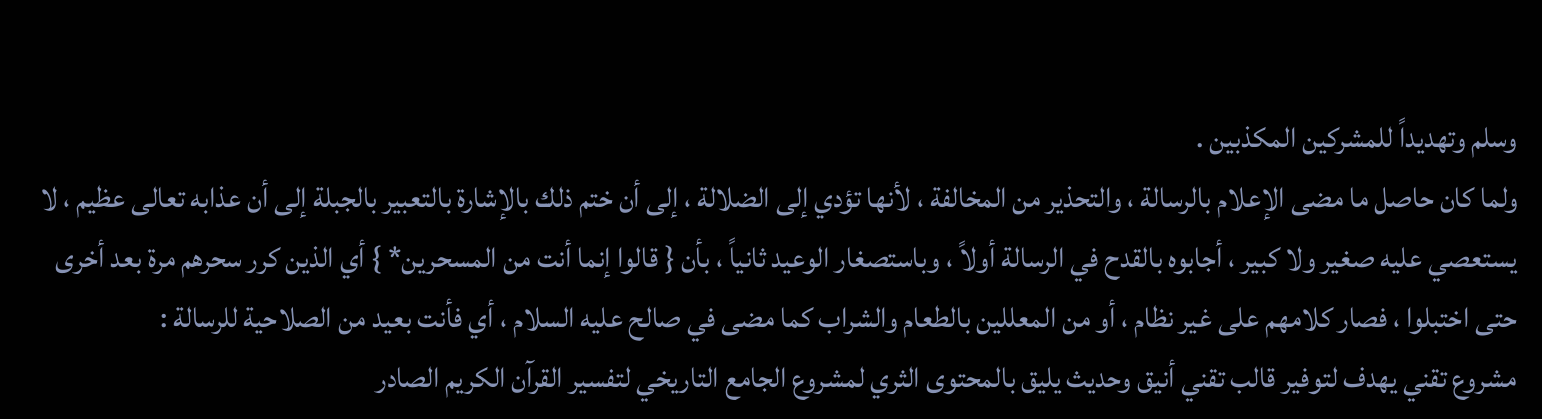وسلم وتهديداً للمشركين المكذبين .
ولما كان حاصل ما مضى الإعلام بالرسالة ، والتحذير من المخالفة ، لأنها تؤدي إلى الضلالة ، إلى أن ختم ذلك بالإشارة بالتعبير بالجبلة إلى أن عذابه تعالى عظيم ، لا يستعصي عليه صغير ولا كبير ، أجابوه بالقدح في الرسالة أولاً ، وباستصغار الوعيد ثانياً ، بأن { قالوا إنما أنت من المسحرين* } أي الذين كرر سحرهم مرة بعد أخرى حتى اختبلوا ، فصار كلامهم على غير نظام ، أو من المعللين بالطعام والشراب كما مضى في صالح عليه السلام ، أي فأنت بعيد من الصلاحية للرسالة :
مشروع تقني يهدف لتوفير قالب تقني أنيق وحديث يليق بالمحتوى الثري لمشروع الجامع التاريخي لتفسير القرآن الكريم الصادر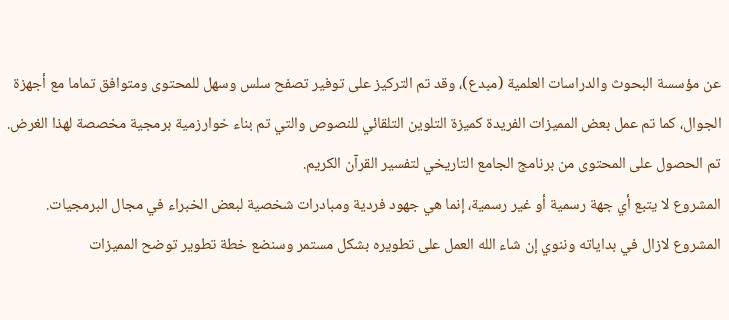عن مؤسسة البحوث والدراسات العلمية (مبدع)، وقد تم التركيز على توفير تصفح سلس وسهل للمحتوى ومتوافق تماما مع أجهزة الجوال، كما تم عمل بعض المميزات الفريدة كميزة التلوين التلقائي للنصوص والتي تم بناء خوارزمية برمجية مخصصة لهذا الغرض.
تم الحصول على المحتوى من برنامج الجامع التاريخي لتفسير القرآن الكريم.
المشروع لا يتبع أي جهة رسمية أو غير رسمية، إنما هي جهود فردية ومبادرات شخصية لبعض الخبراء في مجال البرمجيات.
المشروع لازال في بداياته وننوي إن شاء الله العمل على تطويره بشكل مستمر وسنضع خطة تطوير توضح المميزات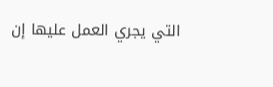التي يجري العمل عليها إن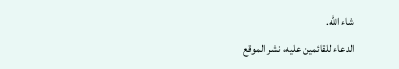شاء الله.
الدعاء للقائمين عليه، نشر الموقع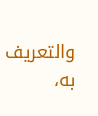والتعريف به،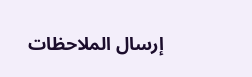إرسال الملاحظات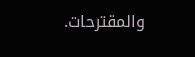والمقترحات.